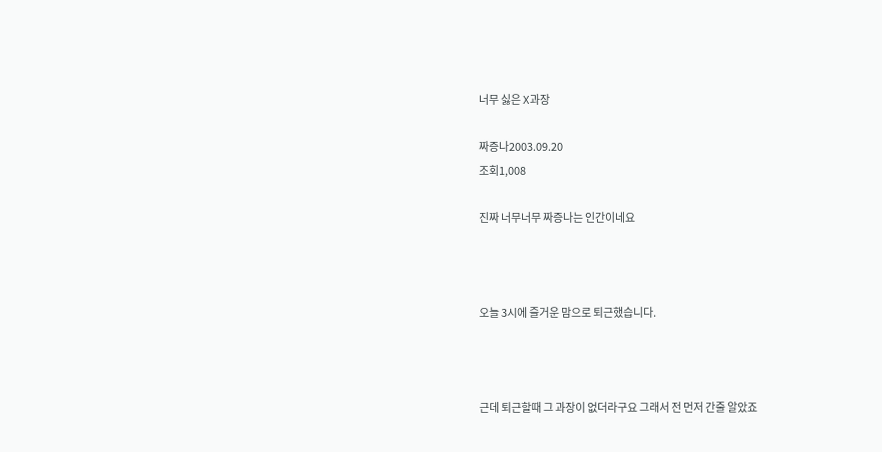너무 싫은 X과장

짜증나2003.09.20
조회1,008

진짜 너무너무 짜증나는 인간이네요



오늘 3시에 즐거운 맘으로 퇴근했습니다.



근데 퇴근할때 그 과장이 없더라구요 그래서 전 먼저 간줄 알았죠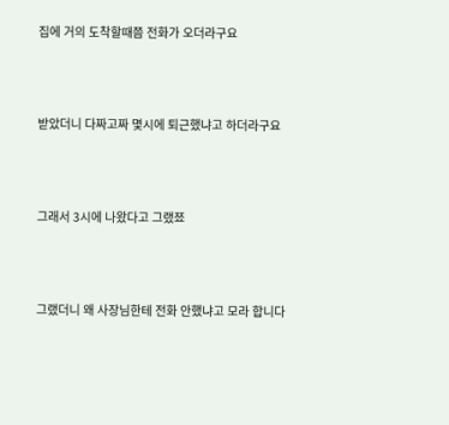집에 거의 도착할때쯤 전화가 오더라구요



받았더니 다짜고짜 몇시에 퇴근했냐고 하더라구요



그래서 3시에 나왔다고 그랬쬬



그랬더니 왜 사장님한테 전화 안했냐고 모라 합니다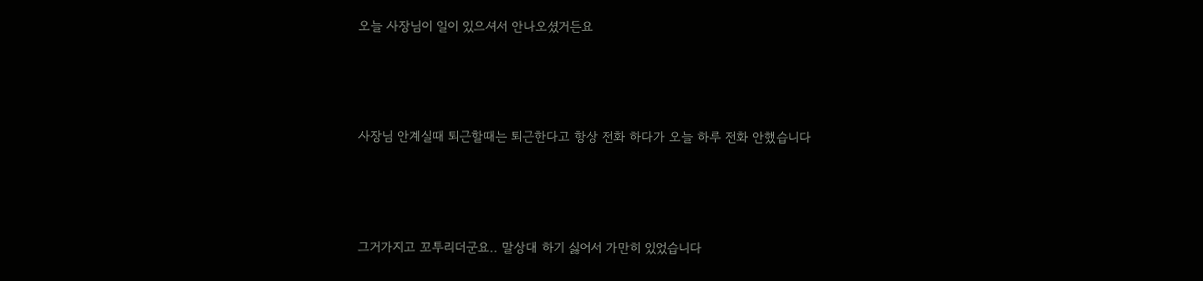오늘 사장님이 일이 있으셔서 안나오셨거든요



사장님 안계실때 퇴근할때는 퇴근한다고 항상 전화 하다가 오늘 하루 전화 안했습니다



그거가지고 꼬투리더군요.. 말상대 하기 싫어서 가만히 있었습니다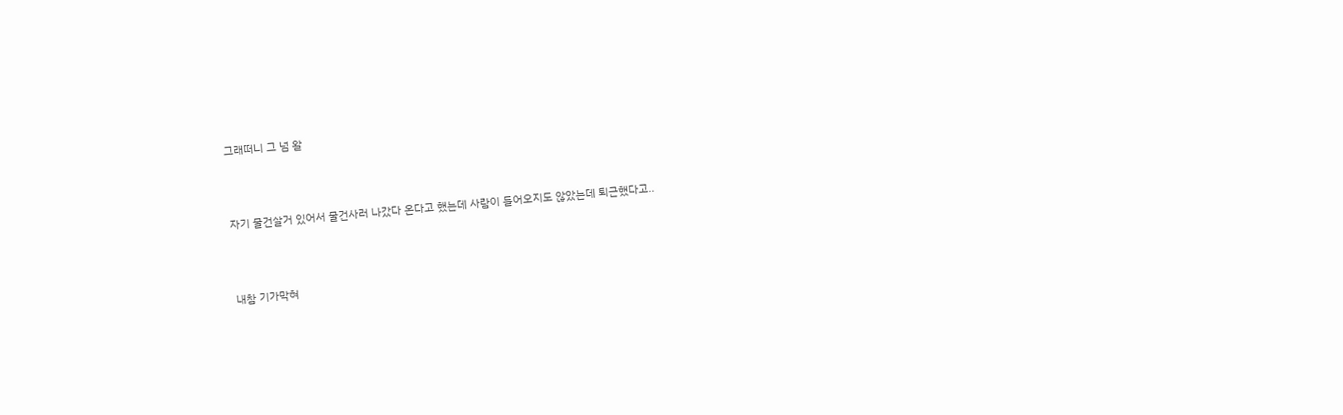그래떠니 그 넘 왈



자기 물건살거 있어서 물건사러 나갔다 온다고 했는데 사람이 들어오지도 않았는데 퇴근했다고..



내참 기가막혀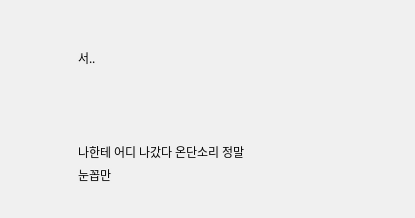서..



나한테 어디 나갔다 온단소리 정말 눈꼽만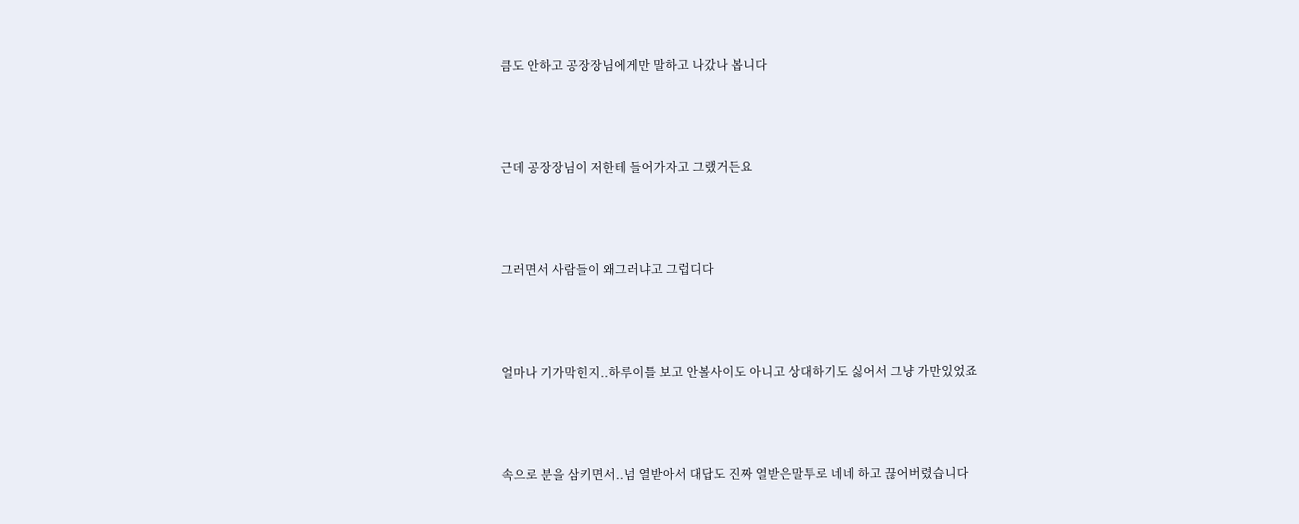큼도 안하고 공장장님에게만 말하고 나갔나 봅니다



근데 공장장님이 저한테 들어가자고 그랬거든요



그러면서 사람들이 왜그러냐고 그럽디다



얼마나 기가막힌지..하루이틀 보고 안볼사이도 아니고 상대하기도 싫어서 그냥 가만있었죠



속으로 분을 삼키면서..넘 열받아서 대답도 진짜 열받은말투로 네네 하고 끊어버렸습니다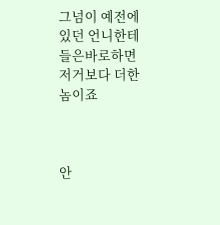그넘이 예전에 있던 언니한테 들은바로하면 저거보다 더한놈이죠



안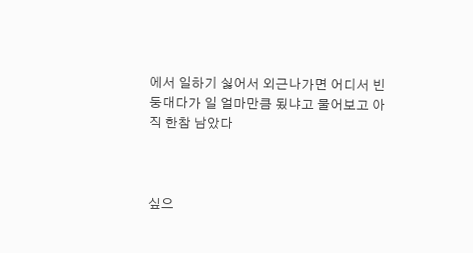에서 일하기 싫어서 외근나가면 어디서 빈둥대다가 일 얼마만큼 됬냐고 물어보고 아직 한참 남았다



싶으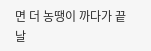면 더 농땡이 까다가 끝날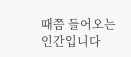때쯤 들어오는 인간입니다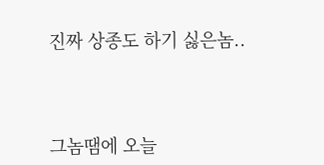진짜 상종도 하기 싫은놈..



그놈땜에 오늘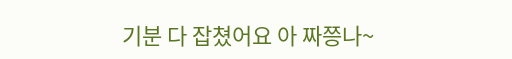기분 다 잡쳤어요 아 짜쯩나~